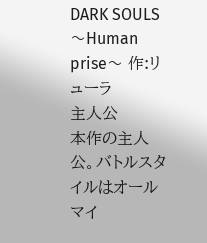DARK SOULS〜Human prise〜 作:リューラ
主人公
本作の主人公。バトルスタイルはオールマイ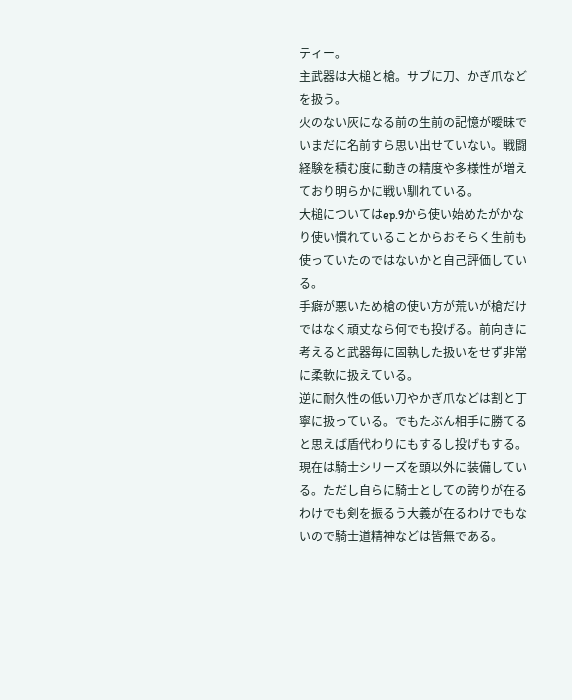ティー。
主武器は大槌と槍。サブに刀、かぎ爪などを扱う。
火のない灰になる前の生前の記憶が曖昧でいまだに名前すら思い出せていない。戦闘経験を積む度に動きの精度や多様性が増えており明らかに戦い馴れている。
大槌についてはep.9から使い始めたがかなり使い慣れていることからおそらく生前も使っていたのではないかと自己評価している。
手癖が悪いため槍の使い方が荒いが槍だけではなく頑丈なら何でも投げる。前向きに考えると武器毎に固執した扱いをせず非常に柔軟に扱えている。
逆に耐久性の低い刀やかぎ爪などは割と丁寧に扱っている。でもたぶん相手に勝てると思えば盾代わりにもするし投げもする。
現在は騎士シリーズを頭以外に装備している。ただし自らに騎士としての誇りが在るわけでも剣を振るう大義が在るわけでもないので騎士道精神などは皆無である。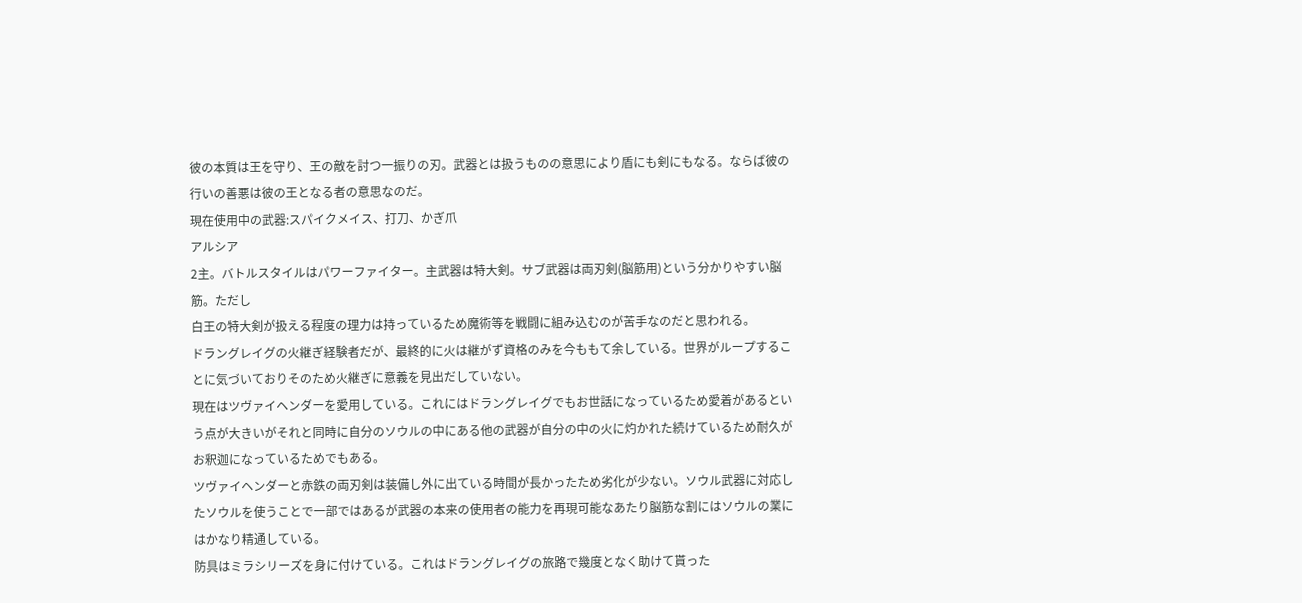彼の本質は王を守り、王の敵を討つ一振りの刃。武器とは扱うものの意思により盾にも剣にもなる。ならば彼の行いの善悪は彼の王となる者の意思なのだ。
現在使用中の武器:スパイクメイス、打刀、かぎ爪
アルシア
2主。バトルスタイルはパワーファイター。主武器は特大剣。サブ武器は両刃剣(脳筋用)という分かりやすい脳筋。ただし
白王の特大剣が扱える程度の理力は持っているため魔術等を戦闘に組み込むのが苦手なのだと思われる。
ドラングレイグの火継ぎ経験者だが、最終的に火は継がず資格のみを今ももて余している。世界がループすることに気づいておりそのため火継ぎに意義を見出だしていない。
現在はツヴァイヘンダーを愛用している。これにはドラングレイグでもお世話になっているため愛着があるという点が大きいがそれと同時に自分のソウルの中にある他の武器が自分の中の火に灼かれた続けているため耐久がお釈迦になっているためでもある。
ツヴァイヘンダーと赤鉄の両刃剣は装備し外に出ている時間が長かったため劣化が少ない。ソウル武器に対応したソウルを使うことで一部ではあるが武器の本来の使用者の能力を再現可能なあたり脳筋な割にはソウルの業にはかなり精通している。
防具はミラシリーズを身に付けている。これはドラングレイグの旅路で幾度となく助けて貰った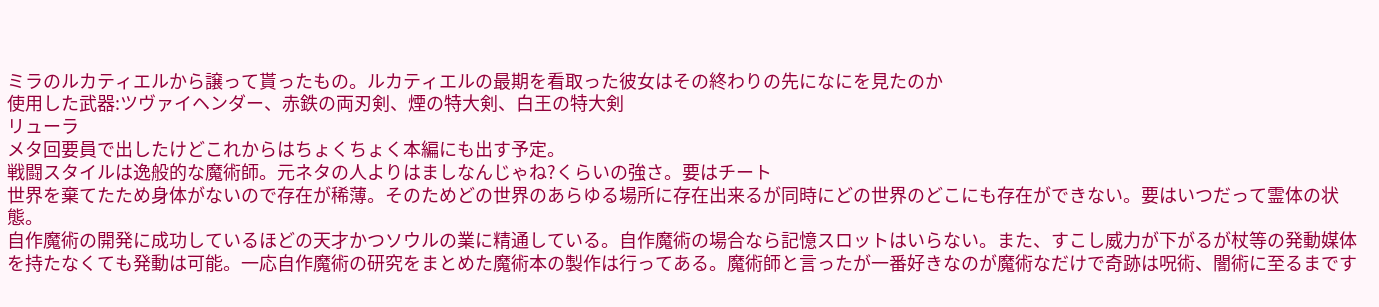ミラのルカティエルから譲って貰ったもの。ルカティエルの最期を看取った彼女はその終わりの先になにを見たのか
使用した武器:ツヴァイヘンダー、赤鉄の両刃剣、煙の特大剣、白王の特大剣
リューラ
メタ回要員で出したけどこれからはちょくちょく本編にも出す予定。
戦闘スタイルは逸般的な魔術師。元ネタの人よりはましなんじゃね?くらいの強さ。要はチート
世界を棄てたため身体がないので存在が稀薄。そのためどの世界のあらゆる場所に存在出来るが同時にどの世界のどこにも存在ができない。要はいつだって霊体の状態。
自作魔術の開発に成功しているほどの天才かつソウルの業に精通している。自作魔術の場合なら記憶スロットはいらない。また、すこし威力が下がるが杖等の発動媒体を持たなくても発動は可能。一応自作魔術の研究をまとめた魔術本の製作は行ってある。魔術師と言ったが一番好きなのが魔術なだけで奇跡は呪術、闇術に至るまです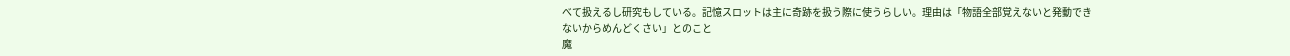べて扱えるし研究もしている。記憶スロットは主に奇跡を扱う際に使うらしい。理由は「物語全部覚えないと発動できないからめんどくさい」とのこと
魔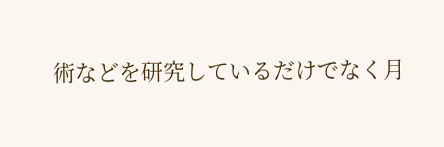術などを研究しているだけでなく月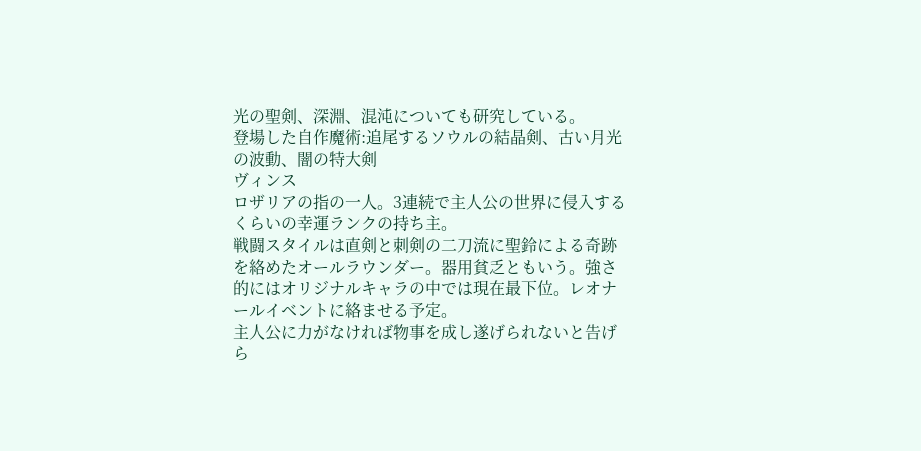光の聖剣、深淵、混沌についても研究している。
登場した自作魔術:追尾するソウルの結晶剣、古い月光の波動、闇の特大剣
ヴィンス
ロザリアの指の一人。3連続で主人公の世界に侵入するくらいの幸運ランクの持ち主。
戦闘スタイルは直剣と刺剣の二刀流に聖鈴による奇跡を絡めたオールラウンダー。器用貧乏ともいう。強さ的にはオリジナルキャラの中では現在最下位。レオナールイベントに絡ませる予定。
主人公に力がなければ物事を成し遂げられないと告げら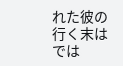れた彼の行く末は
では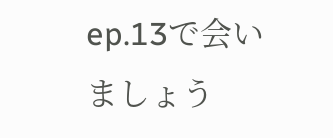ep.13で会いましょう